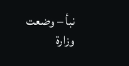نبأ – وضعت وزارة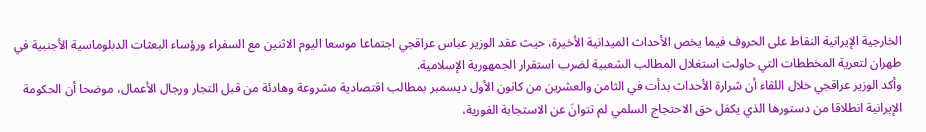الخارجية الإيرانية النقاط على الحروف فيما يخص الأحداث الميدانية الأخيرة، حيث عقد الوزير عباس عراقجي اجتماعا موسعا اليوم الاثنين مع السفراء ورؤساء البعثات الدبلوماسية الأجنبية في طهران لتعرية المخططات التي حاولت استغلال المطالب الشعبية لضرب استقرار الجمهورية الإسلامية.
وأكد الوزير عراقجي خلال اللقاء أن شرارة الأحداث بدأت في الثامن والعشرين من كانون الأول ديسمبر بمطالب اقتصادية مشروعة وهادئة من قبل التجار ورجال الأعمال، موضحا أن الحكومة الإيرانية انطلاقا من دستورها الذي يكفل حق الاحتجاج السلمي لم تتوانَ عن الاستجابة الفورية،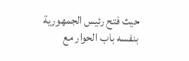حيث فتح رئيس الجمهورية بنفسه باب الحوار مع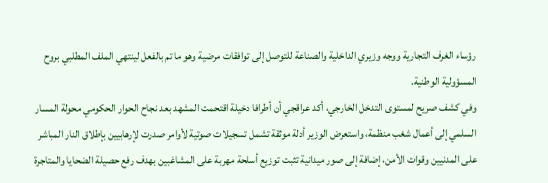رؤساء الغرف التجارية ووجه وزيري الداخلية والصناعة للتوصل إلى توافقات مرضية وهو ما تم بالفعل لينتهي الملف المطلبي بروح المسؤولية الوطنية.
وفي كشف صريح لمستوى التدخل الخارجي، أكد عراقجي أن أطرافا دخيلة اقتحمت المشهد بعد نجاح الحوار الحكومي محولة المسار السلمي إلى أعمال شغب منظمة، واستعرض الوزير أدلة موثقة تشمل تسجيلات صوتية لأوامر صدرت لإرهابيين بإطلاق النار المباشر على المدنيين وقوات الأمن، إضافة إلى صور ميدانية تثبت توزيع أسلحة مهربة على المشاغبين بهدف رفع حصيلة الضحايا والمتاجرة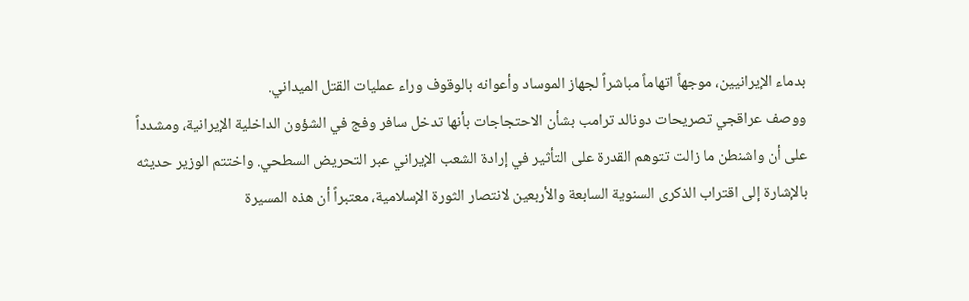بدماء الإيرانيين، موجهاً اتهاماً مباشراً لجهاز الموساد وأعوانه بالوقوف وراء عمليات القتل الميداني.
ووصف عراقجي تصريحات دونالد ترامب بشأن الاحتجاجات بأنها تدخل سافر وفج في الشؤون الداخلية الإيرانية، ومشدداً على أن واشنطن ما زالت تتوهم القدرة على التأثير في إرادة الشعب الإيراني عبر التحريض السطحي. واختتم الوزير حديثه بالإشارة إلى اقتراب الذكرى السنوية السابعة والأربعين لانتصار الثورة الإسلامية، معتبراً أن هذه المسيرة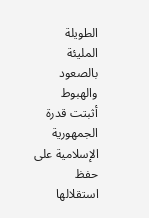الطويلة المليئة بالصعود والهبوط أثبتت قدرة الجمهورية الإسلامية على حفظ استقلالها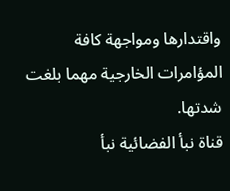واقتدارها ومواجهة كافة المؤامرات الخارجية مهما بلغت شدتها.
قناة نبأ الفضائية نبأ